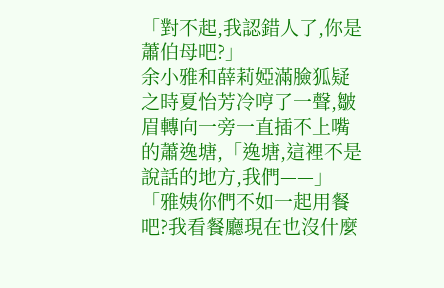「對不起,我認錯人了,你是蕭伯母吧?」
余小雅和薛莉婭滿臉狐疑之時夏怡芳冷哼了一聲,皺眉轉向一旁一直插不上嘴的蕭逸塘,「逸塘,這裡不是說話的地方,我們——」
「雅姨你們不如一起用餐吧?我看餐廳現在也沒什麼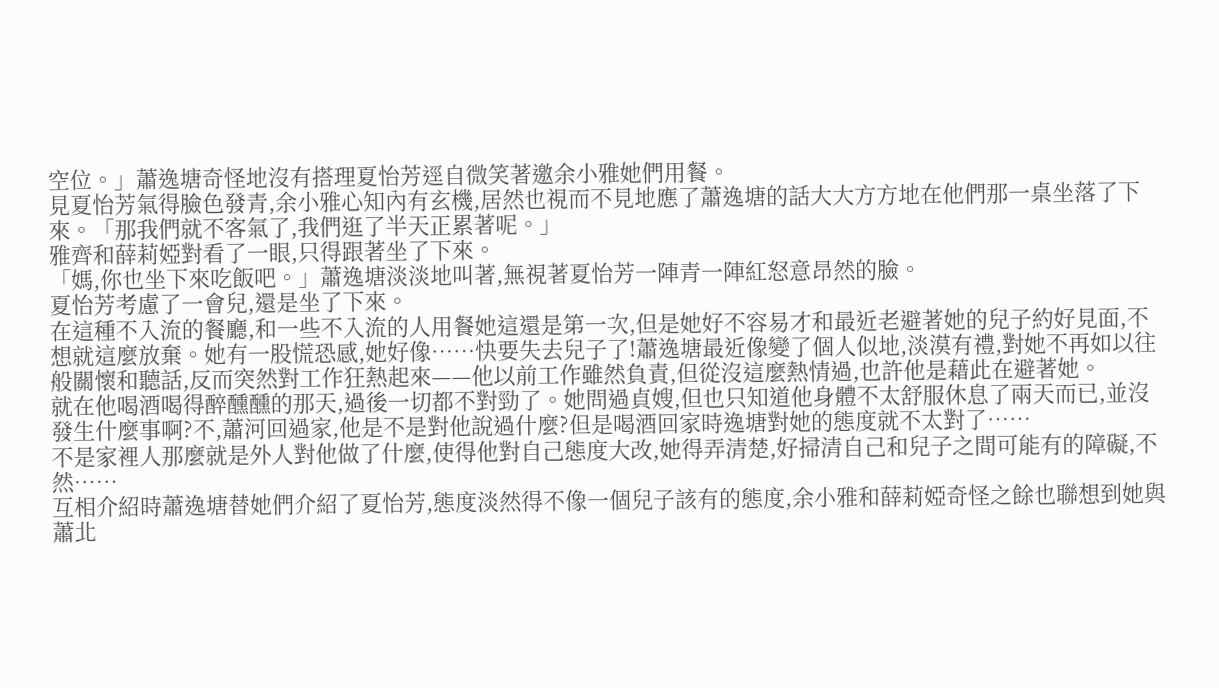空位。」蕭逸塘奇怪地沒有搭理夏怡芳逕自微笑著邀余小雅她們用餐。
見夏怡芳氣得臉色發青,余小雅心知內有玄機,居然也視而不見地應了蕭逸塘的話大大方方地在他們那一桌坐落了下來。「那我們就不客氣了,我們逛了半天正累著呢。」
雅齊和薛莉婭對看了一眼,只得跟著坐了下來。
「媽,你也坐下來吃飯吧。」蕭逸塘淡淡地叫著,無視著夏怡芳一陣青一陣紅怒意昂然的臉。
夏怡芳考慮了一會兒,還是坐了下來。
在這種不入流的餐廳,和一些不入流的人用餐她這還是第一次,但是她好不容易才和最近老避著她的兒子約好見面,不想就這麼放棄。她有一股慌恐感,她好像……快要失去兒子了!蕭逸塘最近像變了個人似地,淡漠有禮,對她不再如以往般關懷和聽話,反而突然對工作狂熱起來——他以前工作雖然負責,但從沒這麼熱情過,也許他是藉此在避著她。
就在他喝酒喝得醉醺醺的那天,過後一切都不對勁了。她問過貞嫂,但也只知道他身體不太舒服休息了兩天而已,並沒發生什麼事啊?不,蕭河回過家,他是不是對他說過什麼?但是喝酒回家時逸塘對她的態度就不太對了……
不是家裡人那麼就是外人對他做了什麼,使得他對自己態度大改,她得弄清楚,好掃清自己和兒子之間可能有的障礙,不然……
互相介紹時蕭逸塘替她們介紹了夏怡芳,態度淡然得不像一個兒子該有的態度,余小雅和薛莉婭奇怪之餘也聯想到她與蕭北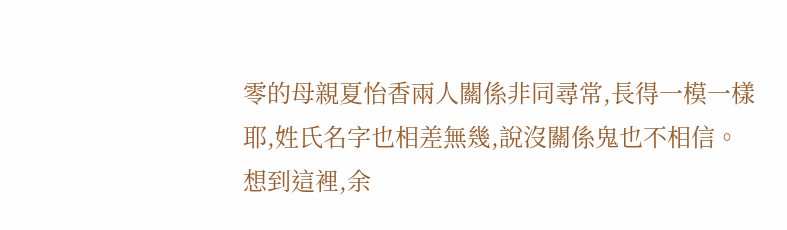零的母親夏怡香兩人關係非同尋常,長得一模一樣耶,姓氏名字也相差無幾,說沒關係鬼也不相信。
想到這裡,余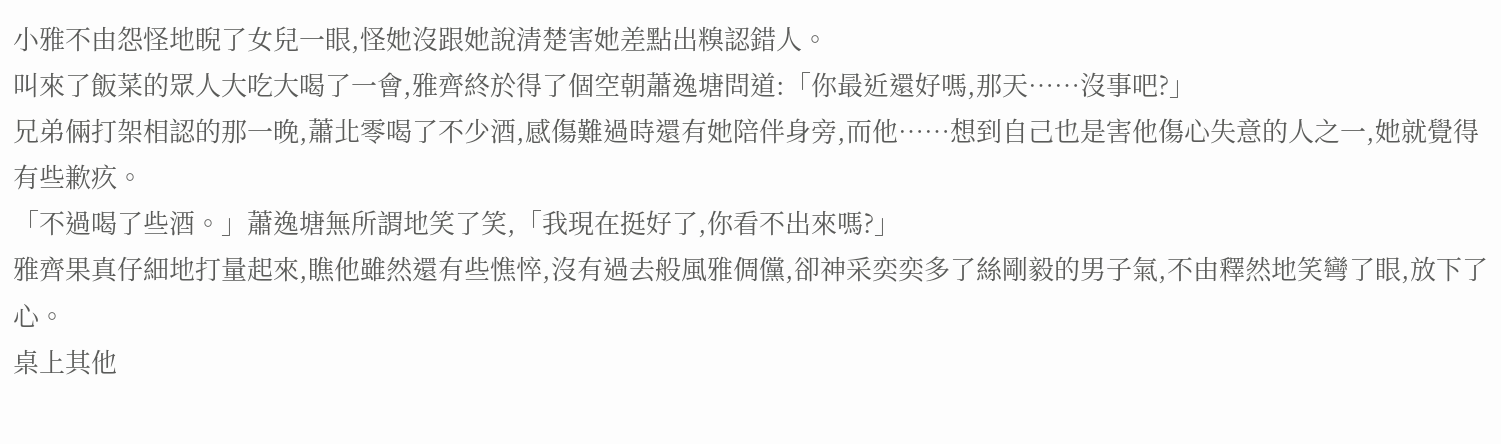小雅不由怨怪地睨了女兒一眼,怪她沒跟她說清楚害她差點出糗認錯人。
叫來了飯菜的眾人大吃大喝了一會,雅齊終於得了個空朝蕭逸塘問道:「你最近還好嗎,那天……沒事吧?」
兄弟倆打架相認的那一晚,蕭北零喝了不少酒,感傷難過時還有她陪伴身旁,而他……想到自己也是害他傷心失意的人之一,她就覺得有些歉疚。
「不過喝了些酒。」蕭逸塘無所謂地笑了笑,「我現在挺好了,你看不出來嗎?」
雅齊果真仔細地打量起來,瞧他雖然還有些憔悴,沒有過去般風雅倜儻,卻神采奕奕多了絲剛毅的男子氣,不由釋然地笑彎了眼,放下了心。
桌上其他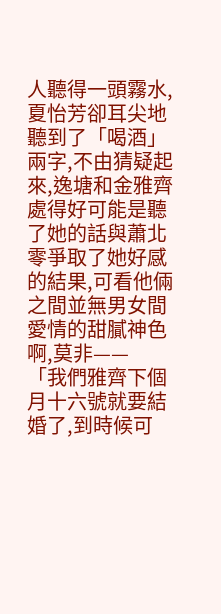人聽得一頭霧水,夏怡芳卻耳尖地聽到了「喝酒」兩字,不由猜疑起來,逸塘和金雅齊處得好可能是聽了她的話與蕭北零爭取了她好感的結果,可看他倆之間並無男女間愛情的甜膩神色啊,莫非——
「我們雅齊下個月十六號就要結婚了,到時候可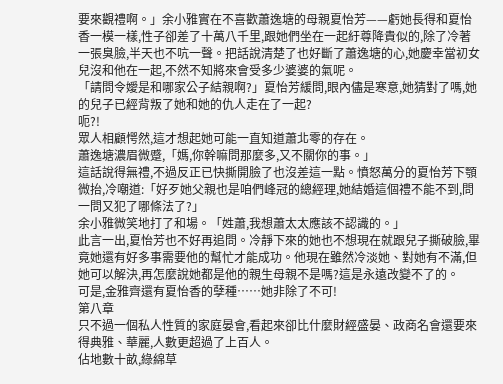要來觀禮啊。」余小雅實在不喜歡蕭逸塘的母親夏怡芳——虧她長得和夏怡香一模一樣,性子卻差了十萬八千里,跟她們坐在一起紆尊降貴似的,除了冷著一張臭臉,半天也不吭一聲。把話說清楚了也好斷了蕭逸塘的心,她慶幸當初女兒沒和他在一起,不然不知將來會受多少婆婆的氣呢。
「請問令嬡是和哪家公子結親啊?」夏怡芳緩問,眼內儘是寒意,她猜對了嗎,她的兒子已經背叛了她和她的仇人走在了一起?
呃?!
眾人相顧愕然,這才想起她可能一直知道蕭北零的存在。
蕭逸塘濃眉微蹙,「媽,你幹嘛問那麼多,又不關你的事。」
這話說得無禮,不過反正已快撕開臉了也沒差這一點。憤怒萬分的夏怡芳下顎微抬,冷嘲道:「好歹她父親也是咱們峰冠的總經理,她結婚這個禮不能不到,問一問又犯了哪條法了?」
余小雅微笑地打了和場。「姓蕭,我想蕭太太應該不認識的。」
此言一出,夏怡芳也不好再追問。冷靜下來的她也不想現在就跟兒子撕破臉,畢竟她還有好多事需要他的幫忙才能成功。他現在雖然冷淡她、對她有不滿,但她可以解決,再怎麼說她都是他的親生母親不是嗎?這是永遠改變不了的。
可是,金雅齊還有夏怡香的孽種……她非除了不可!
第八章
只不過一個私人性質的家庭晏會,看起來卻比什麼財經盛晏、政商名會還要來得典雅、華麗,人數更超過了上百人。
佔地數十畝,綠綿草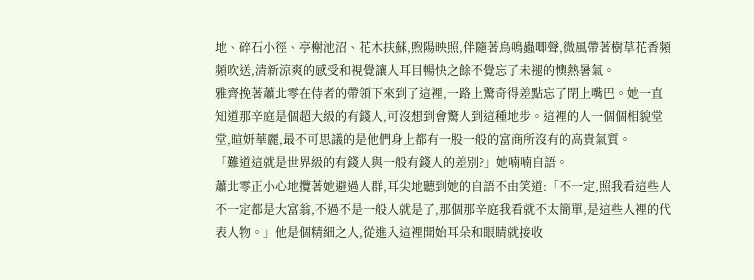地、碎石小徑、亭榭池沼、花木扶蘇,煦陽映照,伴隨著鳥鳴蟲唧聲,微風帶著樹草花香頻頻吹送,清新涼爽的感受和視覺讓人耳目暢快之餘不覺忘了未褪的懊熱暑氣。
雅齊挽著蕭北零在侍者的帶領下來到了這裡,一路上驚奇得差點忘了閉上嘴巴。她一直知道那辛庭是個超大級的有錢人,可沒想到會驚人到這種地步。這裡的人一個個相貌堂堂,暄妍華麗,最不可思議的是他們身上都有一股一般的富商所沒有的高貴氣質。
「難道這就是世界級的有錢人與一般有錢人的差別?」她喃喃自語。
蕭北零正小心地攬著她避過人群,耳尖地聽到她的自語不由笑道:「不一定,照我看這些人不一定都是大富翁,不過不是一般人就是了,那個那辛庭我看就不太簡單,是這些人裡的代表人物。」他是個精細之人,從進入這裡開始耳朵和眼睛就接收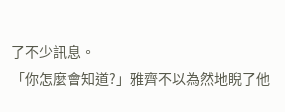了不少訊息。
「你怎麼會知道?」雅齊不以為然地睨了他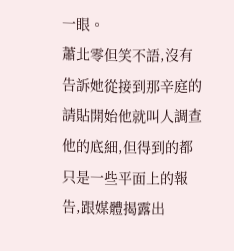一眼。
蕭北零但笑不語,沒有告訴她從接到那辛庭的請貼開始他就叫人調查他的底細,但得到的都只是一些平面上的報告,跟媒體揭露出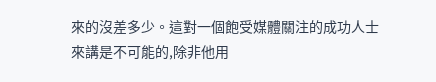來的沒差多少。這對一個飽受媒體關注的成功人士來講是不可能的,除非他用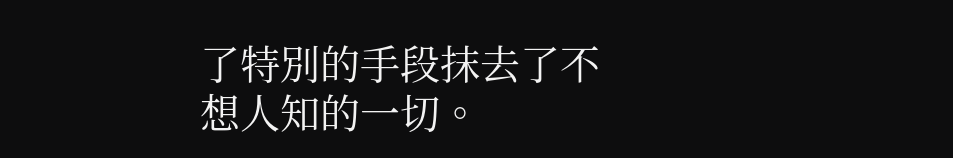了特別的手段抹去了不想人知的一切。